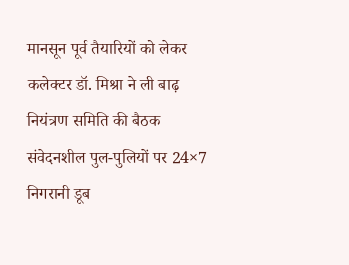मानसून पूर्व तैयारियों को लेकर कलेक्टर डॉ. मिश्रा ने ली बाढ़ नियंत्रण समिति की बैठक संवेदनशील पुल-पुलियों पर 24×7 निगरानी डूब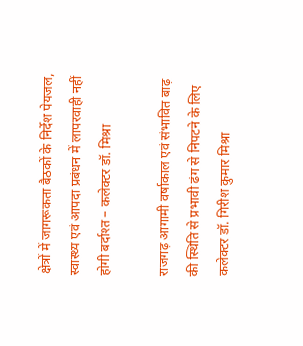क्षेत्रों में जागरूकता बैठकों के निर्देश पेयजल, स्वास्थ्य एवं आपदा प्रबंधन में लापरवाही नहीं होगी बर्दाश्त – कलेक्टर डॉ. मिश्रा

राजगढ़ आगामी वर्षाकाल एवं संभावित बाढ़ की स्थिति से प्रभावी ढंग से निपटने के लिए कलेक्टर डॉ. गिरीश कुमार मिश्रा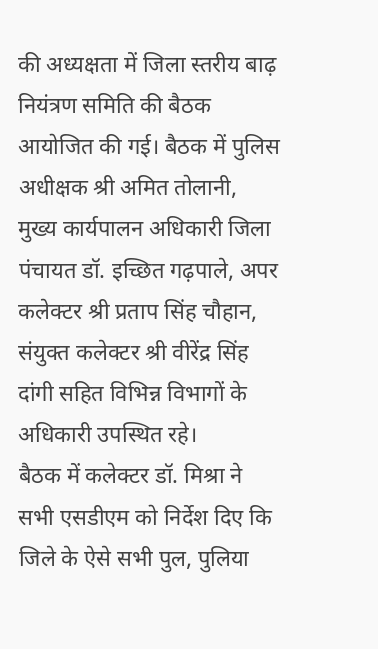की अध्यक्षता में जिला स्तरीय बाढ़ नियंत्रण समिति की बैठक आयोजित की गई। बैठक में पुलिस अधीक्षक श्री अमित तोलानी, मुख्य कार्यपालन अधिकारी जिला पंचायत डॉ. इच्छित गढ़पाले, अपर कलेक्टर श्री प्रताप सिंह चौहान, संयुक्त कलेक्टर श्री वीरेंद्र सिंह दांगी सहित विभिन्न विभागों के अधिकारी उपस्थित रहे।
बैठक में कलेक्टर डॉ. मिश्रा ने सभी एसडीएम को निर्देश दिए कि जिले के ऐसे सभी पुल, पुलिया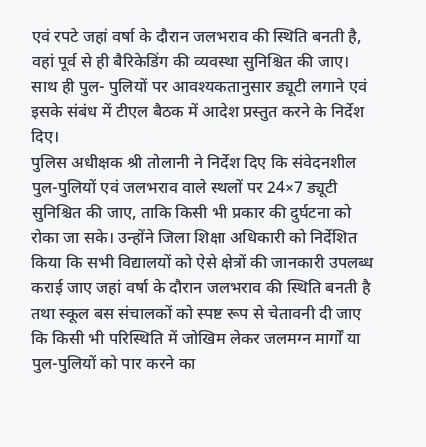एवं रपटे जहां वर्षा के दौरान जलभराव की स्थिति बनती है, वहां पूर्व से ही बैरिकेडिंग की व्यवस्था सुनिश्चित की जाए। साथ ही पुल- पुलियों पर आवश्यकतानुसार ड्यूटी लगाने एवं इसके संबंध में टीएल बैठक में आदेश प्रस्तुत करने के निर्देश दिए।
पुलिस अधीक्षक श्री तोलानी ने निर्देश दिए कि संवेदनशील पुल-पुलियों एवं जलभराव वाले स्थलों पर 24×7 ड्यूटी सुनिश्चित की जाए, ताकि किसी भी प्रकार की दुर्घटना को रोका जा सके। उन्होंने जिला शिक्षा अधिकारी को निर्देशित किया कि सभी विद्यालयों को ऐसे क्षेत्रों की जानकारी उपलब्ध कराई जाए जहां वर्षा के दौरान जलभराव की स्थिति बनती है तथा स्कूल बस संचालकों को स्पष्ट रूप से चेतावनी दी जाए कि किसी भी परिस्थिति में जोखिम लेकर जलमग्न मार्गों या पुल-पुलियों को पार करने का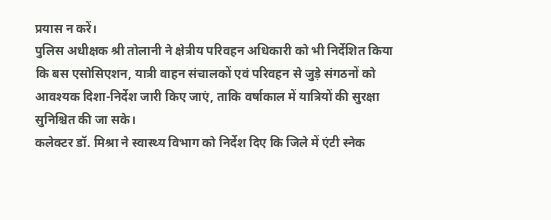प्रयास न करें।
पुलिस अधीक्षक श्री तोलानी ने क्षेत्रीय परिवहन अधिकारी को भी निर्देशित किया कि बस एसोसिएशन, यात्री वाहन संचालकों एवं परिवहन से जुड़े संगठनों को आवश्यक दिशा-निर्देश जारी किए जाएं, ताकि वर्षाकाल में यात्रियों की सुरक्षा सुनिश्चित की जा सके।
कलेक्टर डॉ. मिश्रा ने स्वास्थ्य विभाग को निर्देश दिए कि जिले में एंटी स्नेक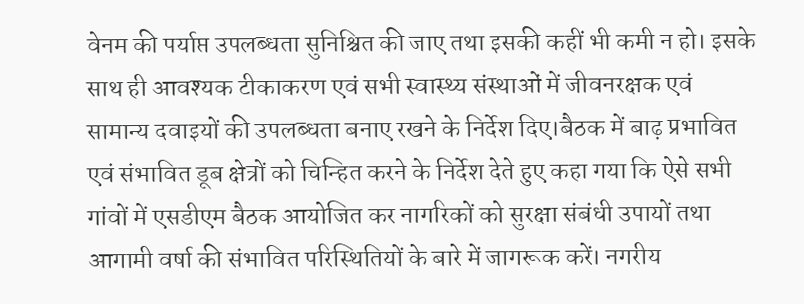वेनम की पर्याप्त उपलब्धता सुनिश्चित की जाए तथा इसकी कहीं भी कमी न हो। इसके साथ ही आवश्यक टीकाकरण एवं सभी स्वास्थ्य संस्थाओं में जीवनरक्षक एवं सामान्य दवाइयों की उपलब्धता बनाए रखने के निर्देश दिए।बैठक में बाढ़ प्रभावित एवं संभावित डूब क्षेत्रों को चिन्हित करने के निर्देश देते हुए कहा गया कि ऐसे सभी गांवों में एसडीएम बैठक आयोजित कर नागरिकों को सुरक्षा संबंधी उपायों तथा आगामी वर्षा की संभावित परिस्थितियों के बारे में जागरूक करें। नगरीय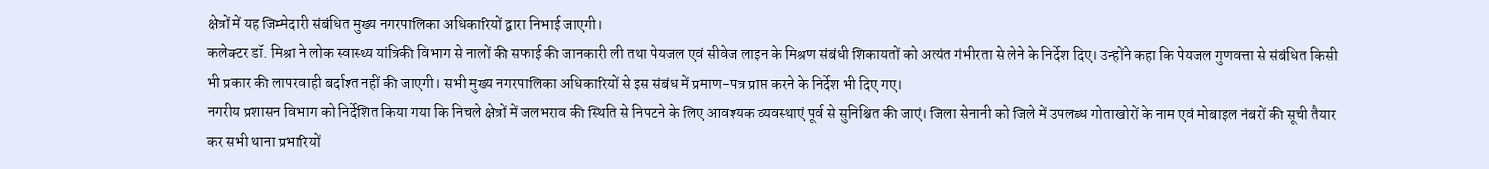क्षेत्रों में यह जिम्मेदारी संबंधित मुख्य नगरपालिका अधिकारियों द्वारा निभाई जाएगी।
कलेक्टर डॉ. मिश्रा ने लोक स्वास्थ्य यांत्रिकी विभाग से नालों की सफाई की जानकारी ली तथा पेयजल एवं सीवेज लाइन के मिश्रण संबंधी शिकायतों को अत्यंत गंभीरता से लेने के निर्देश दिए। उन्होंने कहा कि पेयजल गुणवत्ता से संबंधित किसी भी प्रकार की लापरवाही बर्दाश्त नहीं की जाएगी। सभी मुख्य नगरपालिका अधिकारियों से इस संबंध में प्रमाण-पत्र प्राप्त करने के निर्देश भी दिए गए।
नगरीय प्रशासन विभाग को निर्देशित किया गया कि निचले क्षेत्रों में जलभराव की स्थिति से निपटने के लिए आवश्यक व्यवस्थाएं पूर्व से सुनिश्चित की जाएं। जिला सेनानी को जिले में उपलब्ध गोताखोरों के नाम एवं मोबाइल नंबरों की सूची तैयार कर सभी थाना प्रभारियों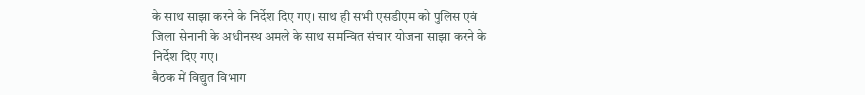के साथ साझा करने के निर्देश दिए गए। साथ ही सभी एसडीएम को पुलिस एवं जिला सेनानी के अधीनस्थ अमले के साथ समन्वित संचार योजना साझा करने के निर्देश दिए गए।
बैठक में विद्युत विभाग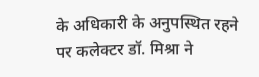के अधिकारी के अनुपस्थित रहने पर कलेक्टर डॉ. मिश्रा ने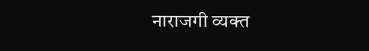नाराजगी व्यक्त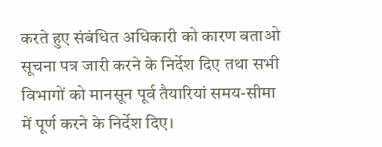करते हुए संबंधित अधिकारी को कारण बताओ सूचना पत्र जारी करने के निर्देश दिए तथा सभी विभागों को मानसून पूर्व तैयारियां समय-सीमा में पूर्ण करने के निर्देश दिए।